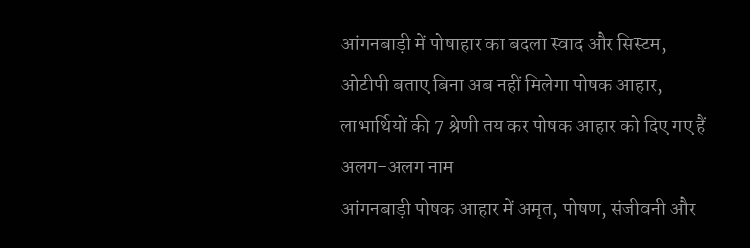आंगनबाड़ी में पोषाहार का बदला स्वाद और सिस्टम, ओटीपी बताए बिना अब नहीं मिलेगा पोषक आहार, लाभार्थियों की 7 श्रेणी तय कर पोषक आहार को दिए गए हैं अलग-अलग नाम
आंगनबाड़ी पोषक आहार में अमृत, पोषण, संजीवनी और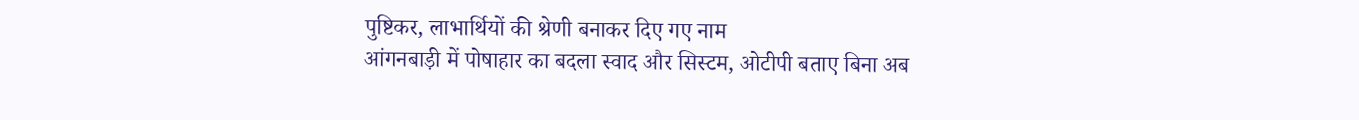पुष्टिकर, लाभार्थियों की श्रेणी बनाकर दिए गए नाम
आंगनबाड़ी में पोषाहार का बदला स्वाद और सिस्टम, ओटीपी बताए बिना अब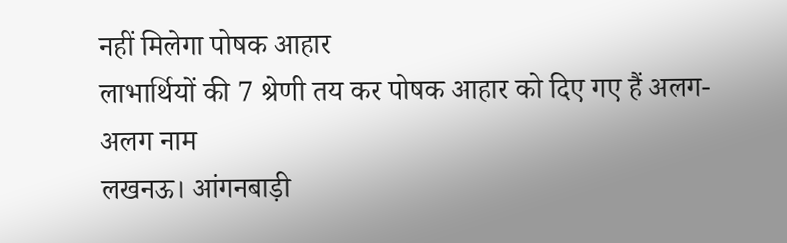नहीं मिलेगा पोषक आहार
लाभार्थियों की 7 श्रेणी तय कर पोषक आहार को दिए गए हैं अलग-अलग नाम
लखनऊ। आंगनबाड़ी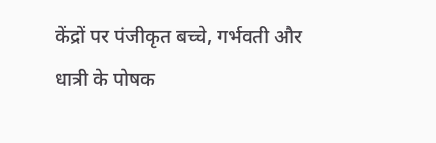केंद्रों पर पंजीकृत बच्चे, गर्भवती और धात्री के पोषक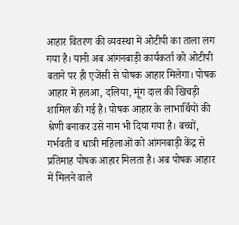आहार वितरण की व्यवस्था में ओटीपी का ताला लग गया है। यानी अब आंगनबाड़ी कार्यकर्ता को ओटीपी बताने पर ही एजेंसी से पोषक आहार मिलेगा। पोषक आहार में हलआ, दलिया, मूंग दाल की खिचड़ी शामिल की गई है। पोषक आहार के लाभार्थियों की श्रेणी बनाकर उसे नाम भी दिया गया है। बच्चों, गर्भवती व धात्री महिलाओं को आंगनबाड़ी केंद्र से प्रतिमाह पोषक आहार मिलता है। अब पोषक आहार में मिलने वाले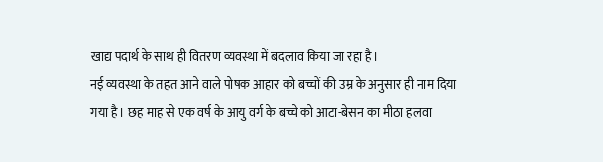खाद्य पदार्थ के साथ ही वितरण व्यवस्था में बदलाव किया जा रहा है।
नई व्यवस्था के तहत आने वाले पोषक आहार को बच्चों की उम्र के अनुसार ही नाम दिया गया है। छह माह से एक वर्ष के आयु वर्ग के बच्चे को आटा-बेसन का मीठा हलवा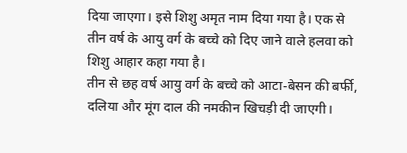दिया जाएगा। इसे शिशु अमृत नाम दिया गया है। एक से तीन वर्ष के आयु वर्ग के बच्चे को दिए जाने वाले हलवा को शिशु आहार कहा गया है।
तीन से छह वर्ष आयु वर्ग के बच्चे को आटा-बेसन की बर्फी, दलिया और मूंग दाल की नमकीन खिचड़ी दी जाएगी।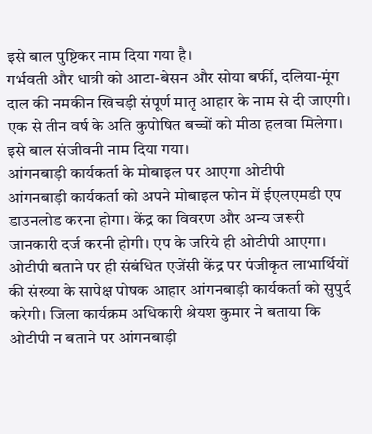इसे बाल पुष्टिकर नाम दिया गया है।
गर्भवती और धात्री को आटा-बेसन और सोया बर्फी, दलिया-मूंग दाल की नमकीन खिचड़ी संपूर्ण मातृ आहार के नाम से दी जाएगी। एक से तीन वर्ष के अति कुपोषित बच्चों को मीठा हलवा मिलेगा। इसे बाल संजीवनी नाम दिया गया।
आंगनबाड़ी कार्यकर्ता के मोबाइल पर आएगा ओटीपी
आंगनबाड़ी कार्यकर्ता को अपने मोबाइल फोन में ईएलएमडी एप डाउनलोड करना होगा। केंद्र का विवरण और अन्य जरूरी जानकारी दर्ज करनी होगी। एप के जरिये ही ओटीपी आएगा। ओटीपी बताने पर ही संबंधित एजेंसी केंद्र पर पंजीकृत लाभार्थियों की संख्या के सापेक्ष पोषक आहार आंगनबाड़ी कार्यकर्ता को सुपुर्द करेगी। जिला कार्यक्रम अधिकारी श्रेयश कुमार ने बताया कि ओटीपी न बताने पर आंगनबाड़ी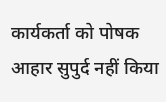कार्यकर्ता को पोषक आहार सुपुर्द नहीं किया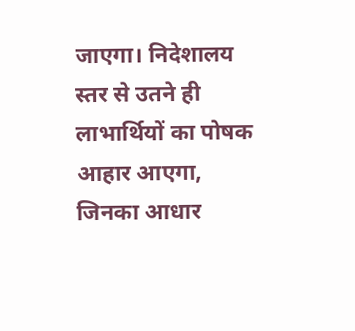जाएगा। निदेशालय स्तर से उतने ही लाभार्थियों का पोषक आहार आएगा, जिनका आधार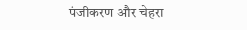पंजीकरण और चेहरा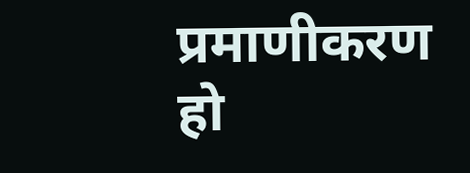प्रमाणीकरण हो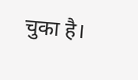चुका है।